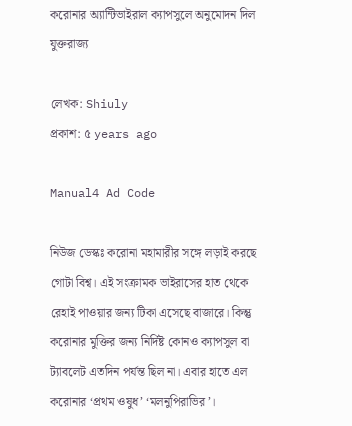করোনার অ্যান্টিভাইরাল ক্যাপসুলে অনুমোদন দিল যুক্তরাজ্য

লেখক: Shiuly
প্রকাশ: ৫ years ago

Manual4 Ad Code

নিউজ ডেস্কঃ করোনা মহামারীর সঙ্গে লড়াই করছে গোটা বিশ্ব। এই সংক্রামক ভাইরাসের হাত থেকে রেহাই পাওয়ার জন্য টিকা এসেছে বাজারে। কিন্তু করোনার মুক্তির জন্য নির্দিষ্ট কোনও ক্যাপসুল বা ট্যাবলেট এতদিন পর্যন্ত ছিল না। এবার হাতে এল করোনার ‘প্রথম ওষুধ’ ‘মলনুপিরাভির’।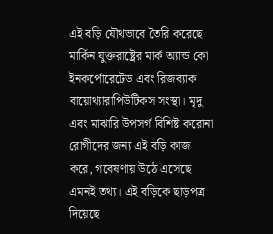এই বড়ি যৌথভাবে তৈরি করেছে মার্কিন যুক্তরাষ্ট্রের মার্ক অ্যান্ড কো ইনকর্পোরেটেড এবং রিজব্যাক বায়োথ্যারাপিউটিকস সংস্থা। মৃদু এবং মাঝারি উপসর্গ বিশিষ্ট করোনা রোগীদের জন্য এই বড়ি কাজ করে, গবেষণায় উঠে এসেছে এমনই তথ্য। এই বড়িকে ছাড়পত্র দিয়েছে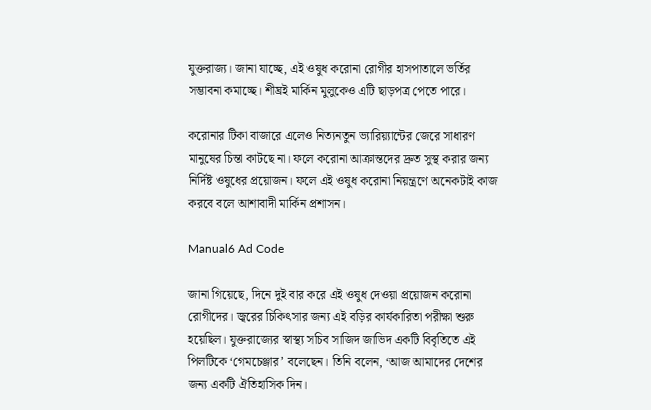যুক্তরাজ্য। জানা যাচ্ছে, এই ওষুধ করোনা রোগীর হাসপাতালে ভর্তির সম্ভাবনা কমাচ্ছে। শীঘ্রই মার্কিন মুলুকেও এটি ছাড়পত্র পেতে পারে।

করোনার টিকা বাজারে এলেও নিত্যনতুন ভ্যারিয়্যান্টের জেরে সাধারণ মানুষের চিন্তা কাটছে না। ফলে করোনা আক্রান্তদের দ্রুত সুস্থ করার জন্য নির্দিষ্ট ওষুধের প্রয়োজন। ফলে এই ওষুধ করোনা নিয়ন্ত্রণে অনেকটাই কাজ করবে বলে আশাবাদী মার্কিন প্রশাসন।

Manual6 Ad Code

জানা গিয়েছে, দিনে দুই বার করে এই ওষুধ দেওয়া প্রয়োজন করোনা রোগীদের। জ্বরের চিকিৎসার জন্য এই বড়ির কার্যকারিতা পরীক্ষা শুরু হয়েছিল। যুক্তরাজ্যের স্বাস্থ্য সচিব সাজিদ জাভিদ একটি বিবৃতিতে এই পিলটিকে ‘গেমচেঞ্জার’ বলেছেন। তিনি বলেন, ‘আজ আমাদের দেশের জন্য একটি ঐতিহাসিক দিন।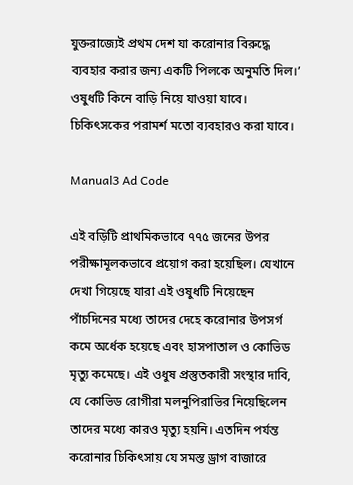যুক্তরাজ্যেই প্রথম দেশ যা করোনার বিরুদ্ধে ব্যবহার করার জন্য একটি পিলকে অনুমতি দিল।’ ওষুধটি কিনে বাড়ি নিয়ে যাওয়া যাবে। চিকিৎসকের পরামর্শ মতো ব্যবহারও করা যাবে।

Manual3 Ad Code

এই বড়িটি প্রাথমিকভাবে ৭৭৫ জনের উপর পরীক্ষামূলকভাবে প্রয়োগ করা হয়েছিল। যেখানে দেখা গিয়েছে যারা এই ওষুধটি নিয়েছেন পাঁচদিনের মধ্যে তাদের দেহে করোনার উপসর্গ কমে অর্ধেক হয়েছে এবং হাসপাতাল ও কোভিড মৃত্যু কমেছে। এই ওধুষ প্রস্তুতকারী সংস্থার দাবি, যে কোভিড রোগীরা মলনুপিরাভির নিয়েছিলেন তাদের মধ্যে কারও মৃত্যু হয়নি। এতদিন পর্যন্ত করোনার চিকিৎসায় যে সমস্ত ড্রাগ বাজারে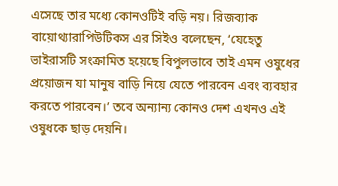এসেছে তার মধ্যে কোনওটিই বড়ি নয়। রিজব্যাক বায়োথ্যারাপিউটিকস এর সিইও বলেছেন, ‘যেহেতু ভাইরাসটি সংক্রামিত হয়েছে বিপুলভাবে তাই এমন ওষুধের প্রয়োজন যা মানুষ বাড়ি নিয়ে যেতে পারবেন এবং ব্যবহার করতে পারবেন।’ তবে অন্যান্য কোনও দেশ এখনও এই ওষুধকে ছাড় দেয়নি।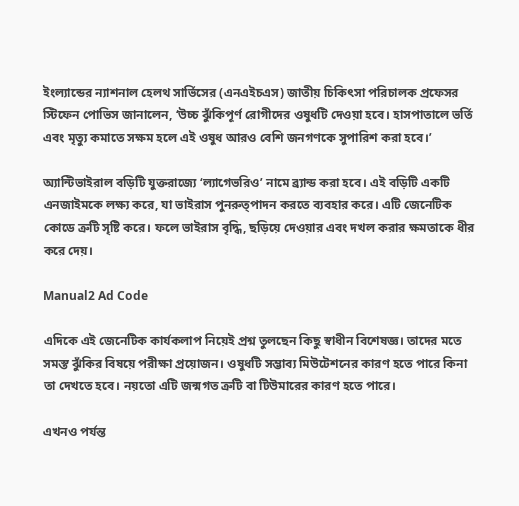ইংল্যান্ডের ন্যাশনাল হেলথ সার্ভিসের (এনএইচএস) জাতীয় চিকিৎসা পরিচালক প্রফেসর স্টিফেন পোভিস জানালেন, ‘উচ্চ ঝুঁকিপূর্ণ রোগীদের ওষুধটি দেওয়া হবে। হাসপাতালে ভর্তি এবং মৃত্যু কমাতে সক্ষম হলে এই ওষুধ আরও বেশি জনগণকে সুপারিশ করা হবে।’

অ্যান্টিভাইরাল বড়িটি যুক্তরাজ্যে ‘ল্যাগেভরিও’ নামে ব্র্যান্ড করা হবে। এই বড়িটি একটি এনজাইমকে লক্ষ্য করে, যা ভাইরাস পুনরুত্পাদন করতে ব্যবহার করে। এটি জেনেটিক কোডে ত্রুটি সৃষ্টি করে। ফলে ভাইরাস বৃদ্ধি, ছড়িয়ে দেওয়ার এবং দখল করার ক্ষমতাকে ধীর করে দেয়।

Manual2 Ad Code

এদিকে এই জেনেটিক কার্যকলাপ নিয়েই প্রশ্ন তুলছেন কিছু স্বাধীন বিশেষজ্ঞ। তাদের মতে সমস্ত ঝুঁকির বিষয়ে পরীক্ষা প্রয়োজন। ওষুধটি সম্ভাব্য মিউটেশনের কারণ হতে পারে কিনা তা দেখতে হবে। নয়তো এটি জন্মগত ত্রুটি বা টিউমারের কারণ হতে পারে।

এখনও পর্যন্ত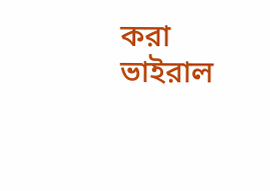করা ভাইরাল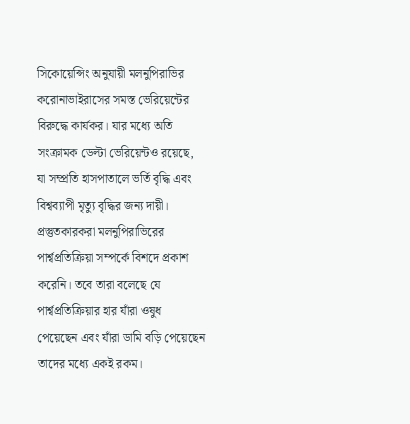সিকোয়েন্সিং অনুযায়ী মলনুপিরাভির করোনাভাইরাসের সমস্ত ভেরিয়েন্টের বিরুদ্ধে কার্যকর। যার মধ্যে অতি সংক্রামক ডেল্টা ভেরিয়েন্টও রয়েছে, যা সম্প্রতি হাসপাতালে ভর্তি বৃদ্ধি এবং বিশ্বব্যাপী মৃত্যু বৃদ্ধির জন্য দায়ী। প্রস্তুতকারকরা মলনুপিরাভিরের পার্শ্বপ্রতিক্রিয়া সম্পর্কে বিশদে প্রকাশ করেনি। তবে তারা বলেছে যে পার্শ্বপ্রতিক্রিয়ার হার যাঁরা ওষুধ পেয়েছেন এবং যাঁরা ডামি বড়ি পেয়েছেন তাদের মধ্যে একই রকম।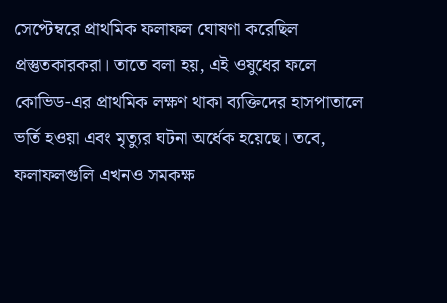সেপ্টেম্বরে প্রাথমিক ফলাফল ঘোষণা করেছিল প্রস্তুতকারকরা। তাতে বলা হয়, এই ওষুধের ফলে কোভিড-এর প্রাথমিক লক্ষণ থাকা ব্যক্তিদের হাসপাতালে ভর্তি হওয়া এবং মৃত্যুর ঘটনা অর্ধেক হয়েছে। তবে, ফলাফলগুলি এখনও সমকক্ষ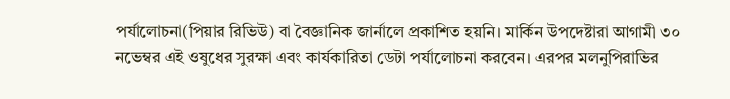পর্যালোচনা(পিয়ার রিভিউ) বা বৈজ্ঞানিক জার্নালে প্রকাশিত হয়নি। মার্কিন উপদেষ্টারা আগামী ৩০ নভেম্বর এই ওষুধের সুরক্ষা এবং কার্যকারিতা ডেটা পর্যালোচনা করবেন। এরপর মলনুপিরাভির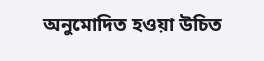অনুমোদিত হওয়া উচিত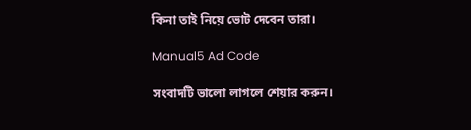কিনা তাই নিয়ে ভোট দেবেন তারা।

Manual5 Ad Code

সংবাদটি ভালো লাগলে শেয়ার করুন।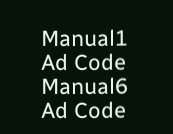Manual1 Ad Code
Manual6 Ad Code